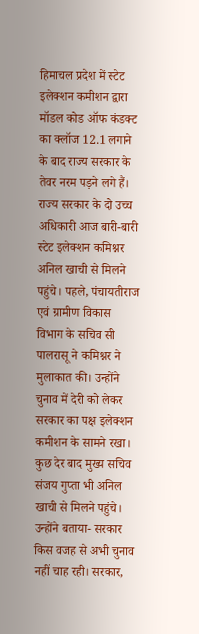हिमाचल प्रदेश में स्टेट इलेक्शन कमीशन द्वारा मॉडल कोड ऑफ कंडक्ट का क्लॉज 12.1 लगाने के बाद राज्य सरकार के तेवर नरम पड़ने लगे हैं। राज्य सरकार के दो उच्च अधिकारी आज बारी-बारी स्टेट इलेक्शन कमिश्नर अनिल खाची से मिलने पहुंचे। पहले, पंचायतीराज एवं ग्रामीण विकास विभाग के सचिव सी पालरासू ने कमिश्नर ने मुलाकात की। उन्होंने चुनाव में देरी को लेकर सरकार का पक्ष इलेक्शन कमीशन के सामने रखा। कुछ देर बाद मुख्य सचिव संजय गुप्ता भी अनिल खाची से मिलने पहुंचे। उन्होंने बताया- सरकार किस वजह से अभी चुनाव नहीं चाह रही। सरकार,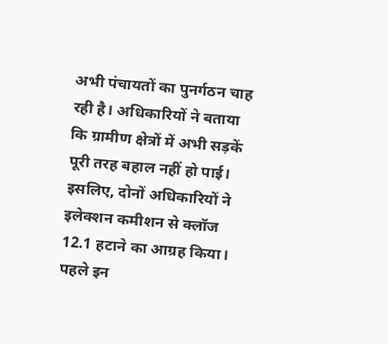अभी पंचायतों का पुनर्गठन चाह रही है। अधिकारियों ने बताया कि ग्रामीण क्षेत्रों में अभी सड़कें पूरी तरह बहाल नहीं हो पाई। इसलिए, दोनों अधिकारियों ने इलेक्शन कमीशन से क्लॉज 12.1 हटाने का आग्रह किया। पहले इन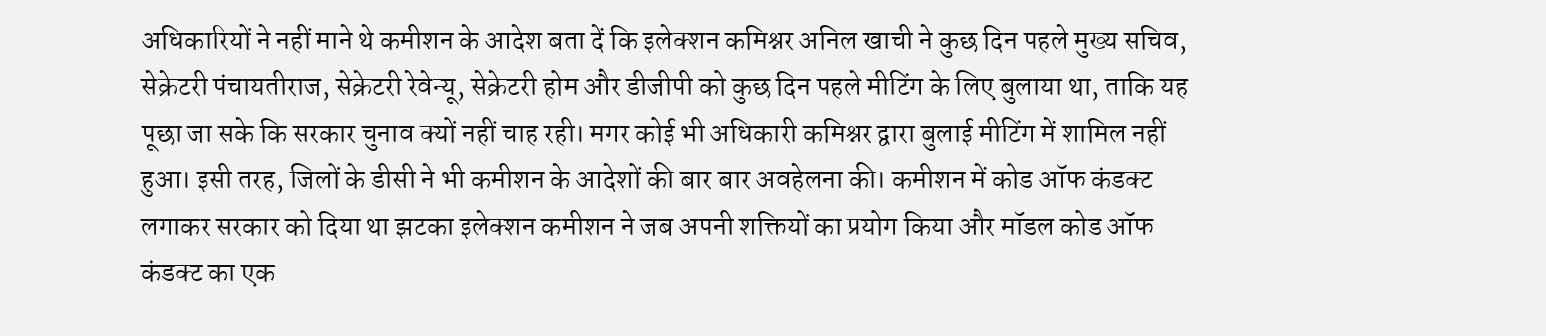अधिकारियों ने नहीं माने थे कमीशन के आदेश बता दें कि इलेक्शन कमिश्नर अनिल खाची ने कुछ दिन पहले मुख्य सचिव, सेक्रेटरी पंचायतीराज, सेक्रेटरी रेवेन्यू, सेक्रेटरी होम और डीजीपी को कुछ दिन पहले मीटिंग के लिए बुलाया था, ताकि यह पूछा जा सके कि सरकार चुनाव क्यों नहीं चाह रही। मगर कोई भी अधिकारी कमिश्नर द्वारा बुलाई मीटिंग में शामिल नहीं हुआ। इसी तरह, जिलों के डीसी ने भी कमीशन के आदेशों की बार बार अवहेलना की। कमीशन में कोड ऑफ कंडक्ट लगाकर सरकार को दिया था झटका इलेक्शन कमीशन ने जब अपनी शक्तियों का प्रयोग किया और मॉडल कोड ऑफ कंडक्ट का एक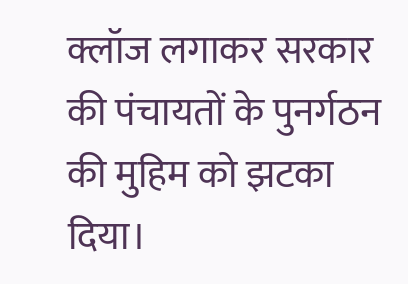क्लॉज लगाकर सरकार की पंचायतों के पुनर्गठन की मुहिम को झटका दिया।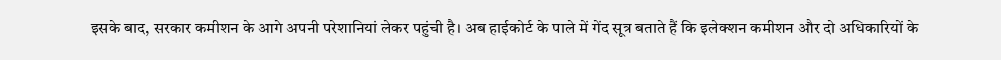इसके बाद, सरकार कमीशन के आगे अपनी परेशानियां लेकर पहुंची है। अब हाईकोर्ट के पाले में गेंद सूत्र बताते हैं कि इलेक्शन कमीशन और दो अधिकारियों के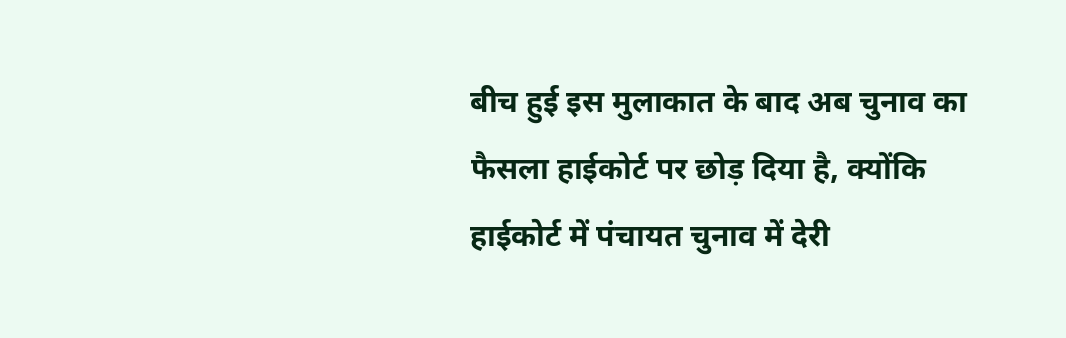बीच हुई इस मुलाकात के बाद अब चुनाव का फैसला हाईकोर्ट पर छोड़ दिया है, क्योंकि हाईकोर्ट में पंचायत चुनाव में देरी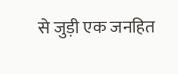से जुड़ी एक जनहित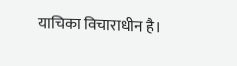याचिका विचाराधीन है।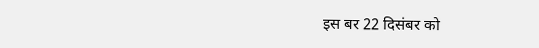इस बर 22 दिसंबर को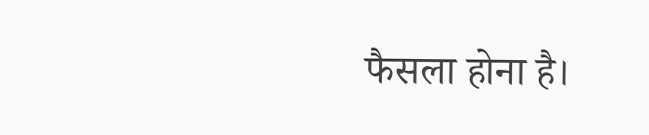फैसला होना है।